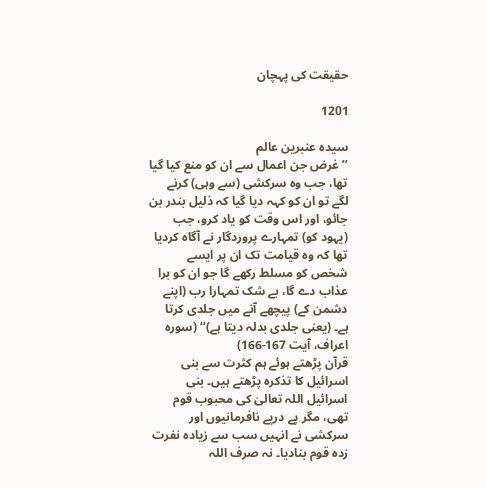حقیقت کی پہچان

1201

سیدہ عنبرین عالم
’’غرض جن اعمال سے ان کو منع کیا گیا تھا، جب وہ سرکشی (سے وہی) کرنے لگے تو ان کو کہہ دیا گیا کہ ذلیل بندر بن جائو، اور اس وقت کو یاد کرو، جب (یہود کو) تمہارے پروردگار نے آگاہ کردیا تھا کہ وہ قیامت تک ان پر ایسے شخص کو مسلط رکھے گا جو ان کو برا عذاب دے گا، بے شک تمہارا رب (اپنے دشمن کے) پیچھے آنے میں جلدی کرتا ہے۔ (یعنی جلدی بدلہ دیتا ہے)‘‘ (سورہ اعراف، آیت 167-166)
قرآن پڑھتے ہوئے ہم کثرت سے بنی اسرائیل کا تذکرہ پڑھتے ہیں۔ بنی اسرائیل اللہ تعالیٰ کی محبوب قوم تھی، مگر پے درپے نافرمانیوں اور سرکشی نے انہیں سب سے زیادہ نفرت زدہ قوم بنادیا۔ نہ صرف اللہ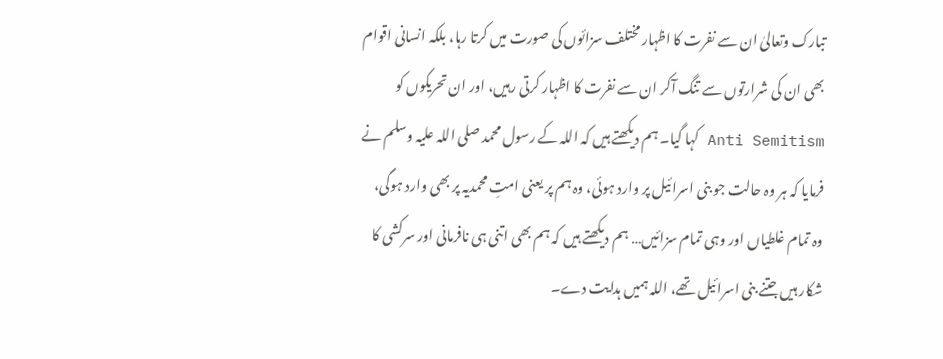تبارک وتعالیٰ ان سے نفرت کا اظہار مختلف سزائوں کی صورت میں کرتا رہا، بلکہ انسانی اقوام بھی ان کی شرارتوں سے تنگ آکر ان سے نفرت کا اظہار کرتی رہیں، اور ان تحریکوں کو Anti Semitism کہا گیا۔ ہم دیکھتے ہیں کہ اللہ کے رسول محمد صلی اللہ علیہ وسلم نے فرمایا کہ ہر وہ حالت جو بنی اسرائیل پر وارد ہوئی، وہ ہم پر یعنی امتِ محمدیہ پر بھی وارد ہوگی، وہ تمام غلطیاں اور وہی تمام سزائیں… ہم دیکھتے ہیں کہ ہم بھی اتنی ہی نافرمانی اور سرکشی کا شکار ہیں جتنے بنی اسرائیل تھے، اللہ ہمیں ہدایت دے۔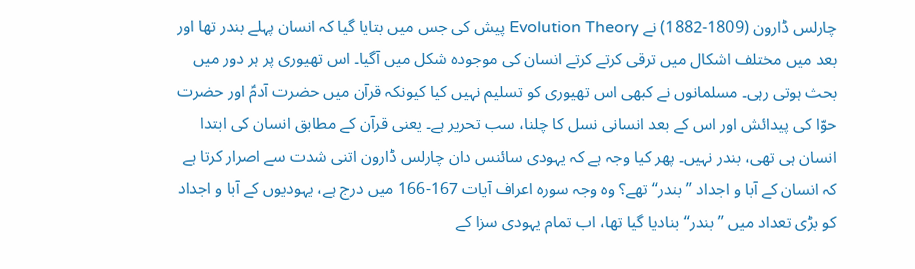چارلس ڈارون (1809-1882) نے Evolution Theory پیش کی جس میں بتایا گیا کہ انسان پہلے بندر تھا اور بعد میں مختلف اشکال میں ترقی کرتے کرتے انسان کی موجودہ شکل میں آگیا۔ اس تھیوری پر ہر دور میں بحث ہوتی رہی۔ مسلمانوں نے کبھی اس تھیوری کو تسلیم نہیں کیا کیونکہ قرآن میں حضرت آدمؑ اور حضرت حوّا کی پیدائش اور اس کے بعد انسانی نسل کا چلنا، سب تحریر ہے۔ یعنی قرآن کے مطابق انسان کی ابتدا انسان ہی تھی، بندر نہیں۔ پھر کیا وجہ ہے کہ یہودی سائنس دان چارلس ڈارون اتنی شدت سے اصرار کرتا ہے کہ انسان کے آبا و اجداد ’’بندر‘‘ تھے؟ وہ وجہ سورہ اعراف آیات 167-166 میں درج ہے، یہودیوں کے آبا و اجداد کو بڑی تعداد میں ’’بندر‘‘ بنادیا گیا تھا، اب تمام یہودی سزا کے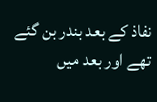نفاذ کے بعد بندر بن گئے تھے اور بعد میں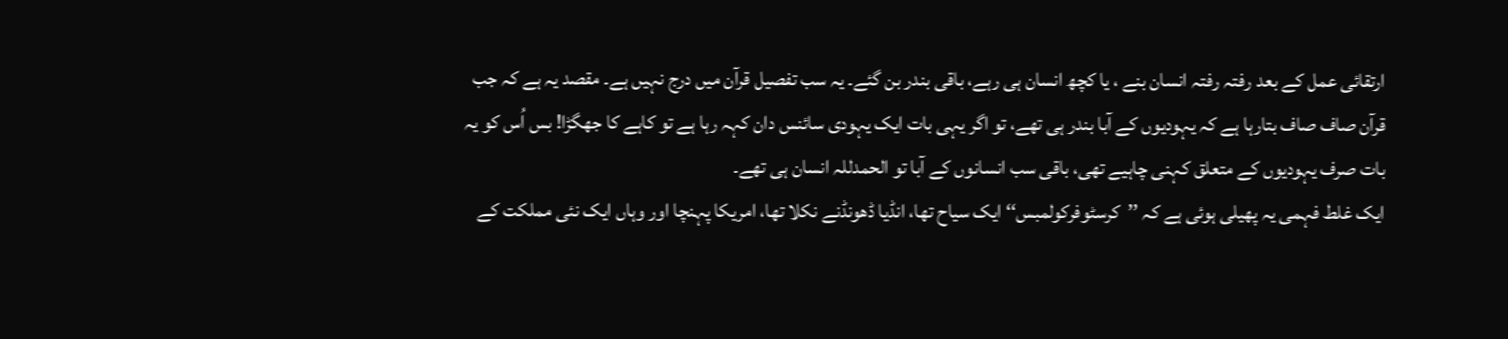ارتقائی عمل کے بعد رفتہ رفتہ انسان بنے ، یا کچھ انسان ہی رہے، باقی بندر بن گئے۔ یہ سب تفصیل قرآن میں درج نہیں ہے۔ مقصد یہ ہے کہ جب قرآن صاف صاف بتارہا ہے کہ یہودیوں کے آبا بندر ہی تھے، تو اگر یہی بات ایک یہودی سائنس دان کہہ رہا ہے تو کاہے کا جھگڑا! بس اُس کو یہ بات صرف یہودیوں کے متعلق کہنی چاہیے تھی، باقی سب انسانوں کے آبا تو الحمدللہ انسان ہی تھے۔
ایک غلط فہمی یہ پھیلی ہوئی ہے کہ ’’کرسٹوفرکولمبس‘‘ ایک سیاح تھا، انڈیا ڈھونڈنے نکلا تھا، امریکا پہنچا اور وہاں ایک نئی مملکت کے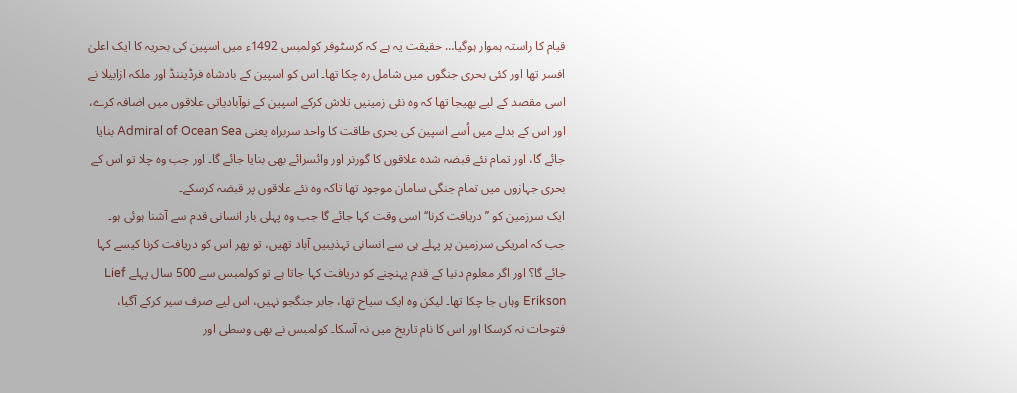قیام کا راستہ ہموار ہوگیا… حقیقت یہ ہے کہ کرسٹوفر کولمبس 1492ء میں اسپین کی بحریہ کا ایک اعلیٰ افسر تھا اور کئی بحری جنگوں میں شامل رہ چکا تھا۔ اس کو اسپین کے بادشاہ فرڈیننڈ اور ملکہ ازابیلا نے اسی مقصد کے لیے بھیجا تھا کہ وہ نئی زمینیں تلاش کرکے اسپین کے نوآبادیاتی علاقوں میں اضافہ کرے، اور اس کے بدلے میں اُسے اسپین کی بحری طاقت کا واحد سربراہ یعنی Admiral of Ocean Sea بنایا جائے گا، اور تمام نئے قبضہ شدہ علاقوں کا گورنر اور وائسرائے بھی بنایا جائے گا۔ اور جب وہ چلا تو اس کے بحری جہازوں میں تمام جنگی سامان موجود تھا تاکہ وہ نئے علاقوں پر قبضہ کرسکے۔
ایک سرزمین کو ’’دریافت کرنا‘‘ اسی وقت کہا جائے گا جب وہ پہلی بار انسانی قدم سے آشنا ہوئی ہو۔ جب کہ امریکی سرزمین پر پہلے ہی سے انسانی تہذیبیں آباد تھیں، تو پھر اس کو دریافت کرنا کیسے کہا جائے گا؟ اور اگر معلوم دنیا کے قدم پہنچنے کو دریافت کہا جاتا ہے تو کولمبس سے 500 سال پہلے Lief Erikson وہاں جا چکا تھا۔ لیکن وہ ایک سیاح تھا، جابر جنگجو نہیں، اس لیے صرف سیر کرکے آگیا، فتوحات نہ کرسکا اور اس کا نام تاریخ میں نہ آسکا۔ کولمبس نے بھی وسطی اور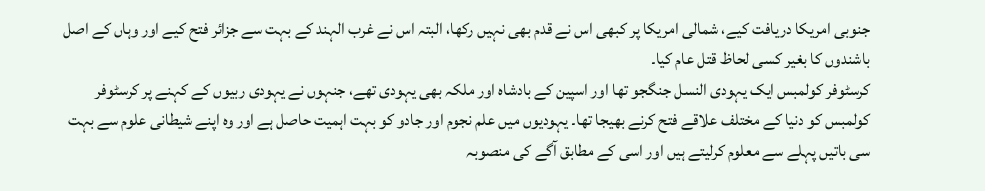جنوبی امریکا دریافت کیے، شمالی امریکا پر کبھی اس نے قدم بھی نہیں رکھا، البتہ اس نے غرب الہند کے بہت سے جزائر فتح کیے اور وہاں کے اصل باشندوں کا بغیر کسی لحاظ قتل عام کیا۔
کرسٹوفر کولمبس ایک یہودی النسل جنگجو تھا اور اسپین کے بادشاہ اور ملکہ بھی یہودی تھے، جنہوں نے یہودی ربیوں کے کہنے پر کرسٹوفر کولمبس کو دنیا کے مختلف علاقے فتح کرنے بھیجا تھا۔ یہودیوں میں علم نجوم اور جادو کو بہت اہمیت حاصل ہے اور وہ اپنے شیطانی علوم سے بہت سی باتیں پہلے سے معلوم کرلیتے ہیں اور اسی کے مطابق آگے کی منصوبہ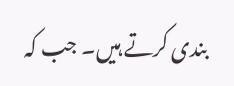بندی کرتے ہیں۔ جب کہ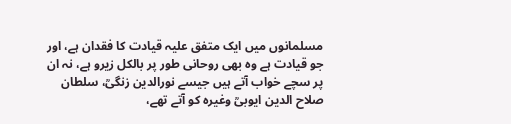مسلمانوں میں ایک متفق علیہ قیادت کا فقدان ہے، اور جو قیادت ہے وہ بھی روحانی طور پر بالکل زیرو ہے، نہ ان پر سچے خواب آتے ہیں جیسے نورالدین زنگیؒ، سلطان صلاح الدین ایوبیؒ وغیرہ کو آتے تھے،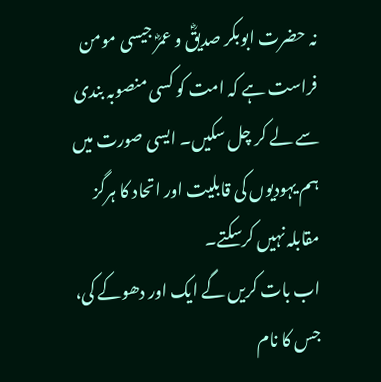نہ حضرت ابوبکر صدیقؓ و عمرؓ جیسی مومن فراست ہے کہ امت کو کسی منصوبہ بندی سے لے کر چل سکیں۔ ایسی صورت میں ہم یہودیوں کی قابلیت اور اتحاد کا ہرگز مقابلہ نہیں کرسکتے۔
اب بات کریں گے ایک اور دھوکے کی، جس کا نام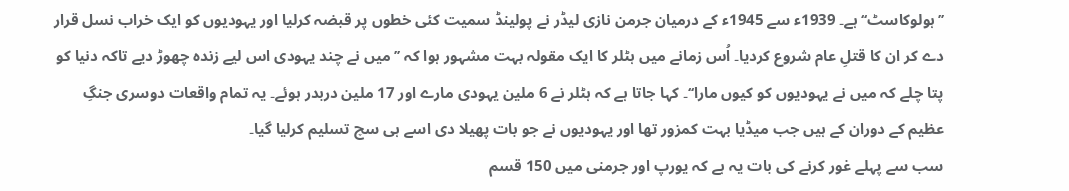’’ہولوکاسٹ‘‘ ہے۔ 1939ء سے 1945ء کے درمیان جرمن نازی لیڈر نے پولینڈ سمیت کئی خطوں پر قبضہ کرلیا اور یہودیوں کو ایک خراب نسل قرار دے کر ان کا قتلِ عام شروع کردیا۔ اُس زمانے میں ہٹلر کا ایک مقولہ بہت مشہور ہوا کہ ’’میں نے چند یہودی اس لیے زندہ چھوڑ دیے تاکہ دنیا کو پتا چلے کہ میں نے یہودیوں کو کیوں مارا‘‘۔ کہا جاتا ہے کہ ہٹلر نے 6 ملین یہودی مارے اور 17 ملین دربدر ہوئے۔ یہ تمام واقعات دوسری جنگِ عظیم کے دوران کے ہیں جب میڈیا بہت کمزور تھا اور یہودیوں نے جو بات پھیلا دی اسے ہی سچ تسلیم کرلیا گیا۔
سب سے پہلے غور کرنے کی بات یہ ہے کہ یورپ اور جرمنی میں 150 قسم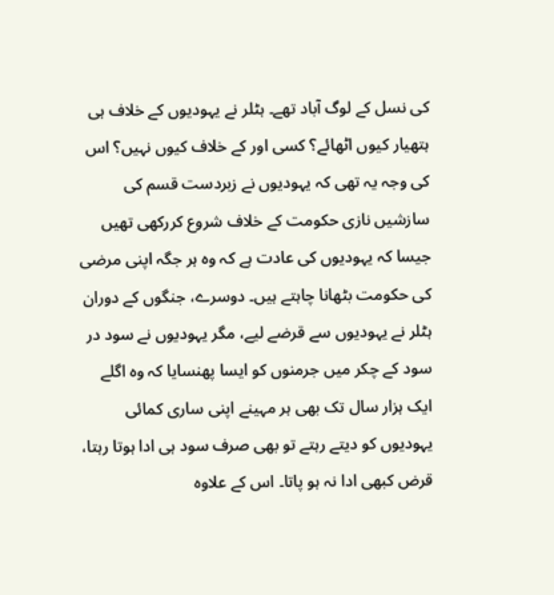کی نسل کے لوگ آباد تھے۔ ہٹلر نے یہودیوں کے خلاف ہی ہتھیار کیوں اٹھائے؟ کسی اور کے خلاف کیوں نہیں؟ اس کی وجہ یہ تھی کہ یہودیوں نے زبردست قسم کی سازشیں نازی حکومت کے خلاف شروع کررکھی تھیں جیسا کہ یہودیوں کی عادت ہے کہ وہ ہر جگہ اپنی مرضی کی حکومت بٹھانا چاہتے ہیں۔ دوسرے، جنگوں کے دوران ہٹلر نے یہودیوں سے قرضے لیے، مگر یہودیوں نے سود در سود کے چکر میں جرمنوں کو ایسا پھنسایا کہ وہ اگلے ایک ہزار سال تک بھی ہر مہینے اپنی ساری کمائی یہودیوں کو دیتے رہتے تو بھی صرف سود ہی ادا ہوتا رہتا، قرض کبھی ادا نہ ہو پاتا۔ اس کے علاوہ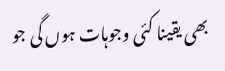بھی یقینا کئی وجوہات ہوں گی جو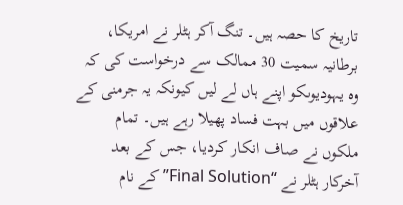تاریخ کا حصہ ہیں۔ تنگ آکر ہٹلر نے امریکا، برطانیہ سمیت 30 ممالک سے درخواست کی کہ وہ یہودیوںکو اپنے ہاں لے لیں کیونکہ یہ جرمنی کے علاقوں میں بہت فساد پھیلا رہے ہیں۔ تمام ملکوں نے صاف انکار کردیا، جس کے بعد آخرکار ہٹلر نے “Final Solution” کے نام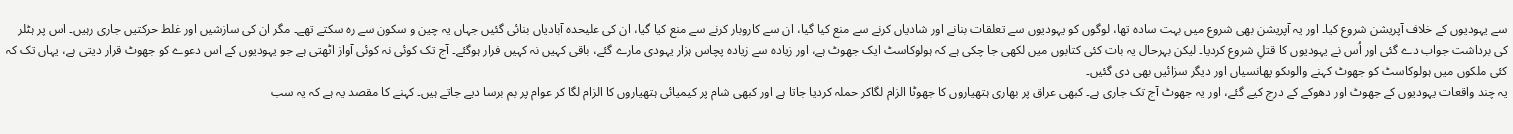سے یہودیوں کے خلاف آپریشن شروع کیا۔ اور یہ آپریشن بھی شروع میں بہت سادہ تھا، لوگوں کو یہودیوں سے تعلقات بنانے اور شادیاں کرنے سے منع کیا گیا، ان سے کاروبار کرنے سے منع کیا گیا، ان کی علیحدہ آبادیاں بنائی گئیں جہاں یہ چین و سکون سے رہ سکتے تھے۔ مگر ان کی سازشیں اور غلط حرکتیں جاری رہیں۔ اس پر ہٹلر کی برداشت جواب دے گئی اور اُس نے یہودیوں کا قتلِ شروع کردیا۔ لیکن بہرحال یہ بات کئی کتابوں میں لکھی جا چکی ہے کہ ہولوکاسٹ ایک جھوٹ ہے، اور زیادہ سے زیادہ پچاس ہزار یہودی مارے گئے، باقی کہیں نہ کہیں فرار ہوگئے۔ آج تک کوئی نہ کوئی آواز اٹھتی ہے جو یہودیوں کے اس دعوے کو جھوٹ قرار دیتی ہے، یہاں تک کہ کئی ملکوں میں ہولوکاسٹ کو جھوٹ کہنے والوںکو پھانسیاں اور دیگر سزائیں بھی دی گئیں۔
یہ چند واقعات یہودیوں کے جھوٹ اور دھوکے کے درج کیے گئے، اور یہ جھوٹ آج تک جاری ہے۔ کبھی عراق پر بھاری ہتھیاروں کا جھوٹا الزام لگاکر حملہ کردیا جاتا ہے اور کبھی شام پر کیمیائی ہتھیاروں کا الزام لگا کر عوام پر بم برسا دیے جاتے ہیں۔ کہنے کا مقصد یہ ہے کہ یہ سب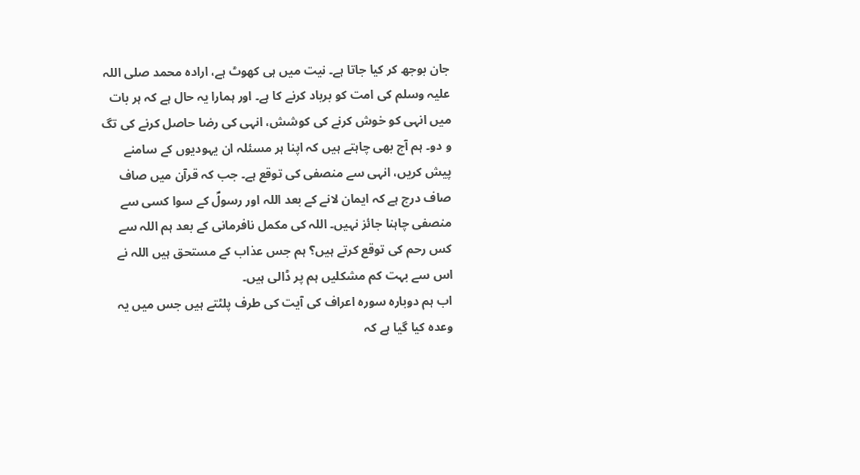جان بوجھ کر کیا جاتا ہے۔ نیت میں ہی کھوٹ ہے، ارادہ محمد صلی اللہ علیہ وسلم کی امت کو برباد کرنے کا ہے۔ اور ہمارا یہ حال ہے کہ ہر بات میں انہی کو خوش کرنے کی کوشش، انہی کی رضا حاصل کرنے کی تگ و دو۔ ہم آج بھی چاہتے ہیں کہ اپنا ہر مسئلہ ان یہودیوں کے سامنے پیش کریں، انہی سے منصفی کی توقع ہے۔ جب کہ قرآن میں صاف صاف درج ہے کہ ایمان لانے کے بعد اللہ اور رسولؐ کے سوا کسی سے منصفی چاہنا جائز نہیں۔ اللہ کی مکمل نافرمانی کے بعد ہم اللہ سے کس رحم کی توقع کرتے ہیں؟ ہم جس عذاب کے مستحق ہیں اللہ نے اس سے بہت کم مشکلیں ہم پر ڈالی ہیں۔
اب ہم دوبارہ سورہ اعراف کی آیت کی طرف پلٹتے ہیں جس میں یہ وعدہ کیا گیا ہے کہ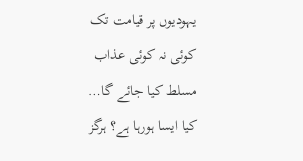یہودیوں پر قیامت تک کوئی نہ کوئی عذاب مسلط کیا جائے گا… کیا ایسا ہورہا ہے؟ ہرگز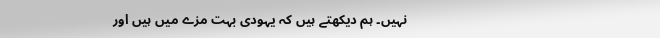نہیں۔ ہم دیکھتے ہیں کہ یہودی بہت مزے میں ہیں اور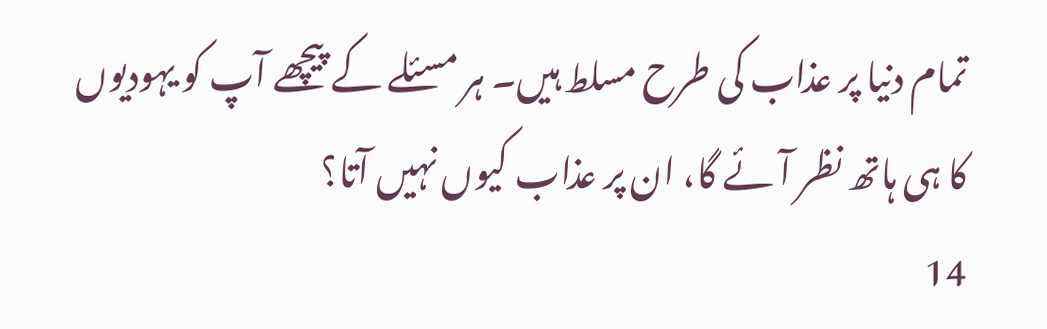تمام دنیا پر عذاب کی طرح مسلط ہیں۔ ہر مسئلے کے پیچھے آپ کو یہودیوں کا ہی ہاتھ نظر آئے گا، ان پر عذاب کیوں نہیں آتا؟
14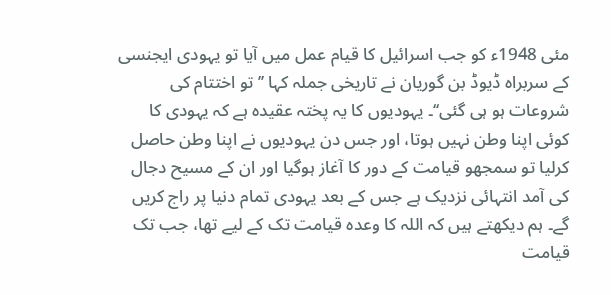مئی 1948ء کو جب اسرائیل کا قیام عمل میں آیا تو یہودی ایجنسی کے سربراہ ڈیوڈ بن گوریان نے تاریخی جملہ کہا ’’تو اختتام کی شروعات ہو ہی گئی‘‘۔ یہودیوں کا یہ پختہ عقیدہ ہے کہ یہودی کا کوئی اپنا وطن نہیں ہوتا، اور جس دن یہودیوں نے اپنا وطن حاصل کرلیا تو سمجھو قیامت کے دور کا آغاز ہوگیا اور ان کے مسیح دجال کی آمد انتہائی نزدیک ہے جس کے بعد یہودی تمام دنیا پر راج کریں گے۔ ہم دیکھتے ہیں کہ اللہ کا وعدہ قیامت تک کے لیے تھا، جب تک قیامت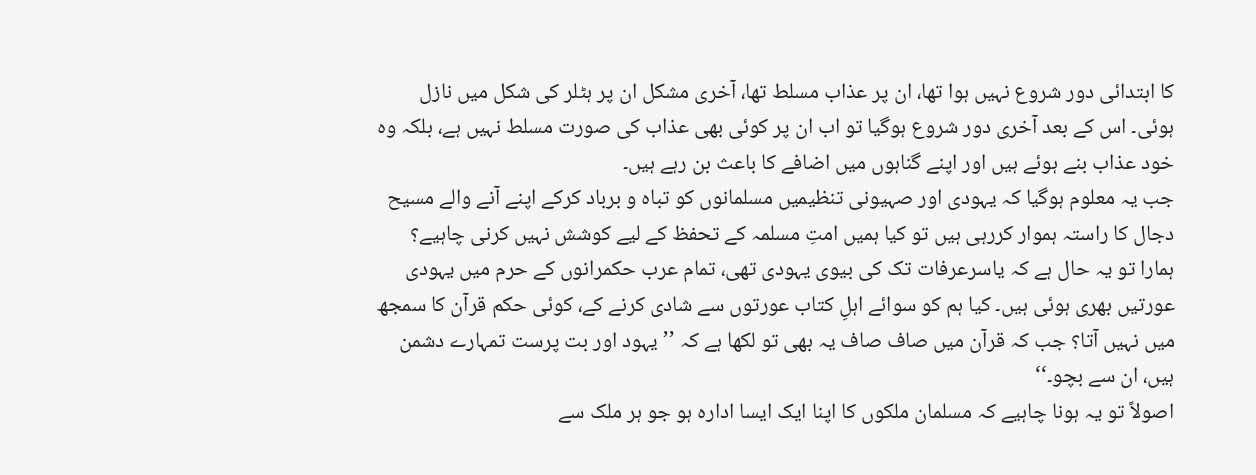کا ابتدائی دور شروع نہیں ہوا تھا، ان پر عذاب مسلط تھا، آخری مشکل ان پر ہٹلر کی شکل میں نازل ہوئی۔ اس کے بعد آخری دور شروع ہوگیا تو اب ان پر کوئی بھی عذاب کی صورت مسلط نہیں ہے، بلکہ وہ خود عذاب بنے ہوئے ہیں اور اپنے گناہوں میں اضافے کا باعث بن رہے ہیں۔
جب یہ معلوم ہوگیا کہ یہودی اور صہیونی تنظیمیں مسلمانوں کو تباہ و برباد کرکے اپنے آنے والے مسیح دجال کا راستہ ہموار کررہی ہیں تو کیا ہمیں امتِ مسلمہ کے تحفظ کے لیے کوشش نہیں کرنی چاہیے؟ ہمارا تو یہ حال ہے کہ یاسرعرفات تک کی بیوی یہودی تھی، تمام عرب حکمرانوں کے حرم میں یہودی عورتیں بھری ہوئی ہیں۔ کیا ہم کو سوائے اہلِ کتاب عورتوں سے شادی کرنے کے، کوئی حکم قرآن کا سمجھ میں نہیں آتا؟ جب کہ قرآن میں صاف صاف یہ بھی تو لکھا ہے کہ ’’یہود اور بت پرست تمہارے دشمن ہیں، ان سے بچو۔‘‘
اصولاً تو یہ ہونا چاہیے کہ مسلمان ملکوں کا اپنا ایک ایسا ادارہ ہو جو ہر ملک سے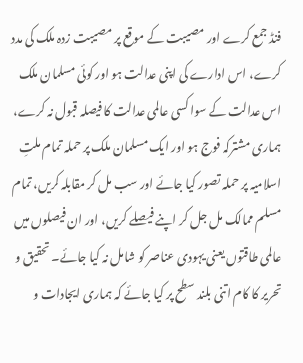فنڈ جمع کرے اور مصیبت کے موقع پر مصیبت زدہ ملک کی مدد کرے، اس ادارے کی اپنی عدالت ہو اور کوئی مسلمان ملک اس عدالت کے سوا کسی عالمی عدالت کا فیصلہ قبول نہ کرے، ہماری مشترکہ فوج ہو اور ایک مسلمان ملک پر حملہ تمام ملتِ اسلامیہ پر حملہ تصور کیا جائے اور سب مل کر مقابلہ کریں، تمام مسلم ممالک مل جل کر اپنے فیصلے کریں، اور ان فیصلوں میں عالمی طاقتوں یعنی یہودی عناصر کو شامل نہ کیا جائے۔ تحقیق و تحریر کا کام اتنی بلند سطح پر کیا جائے کہ ہماری ایجادات و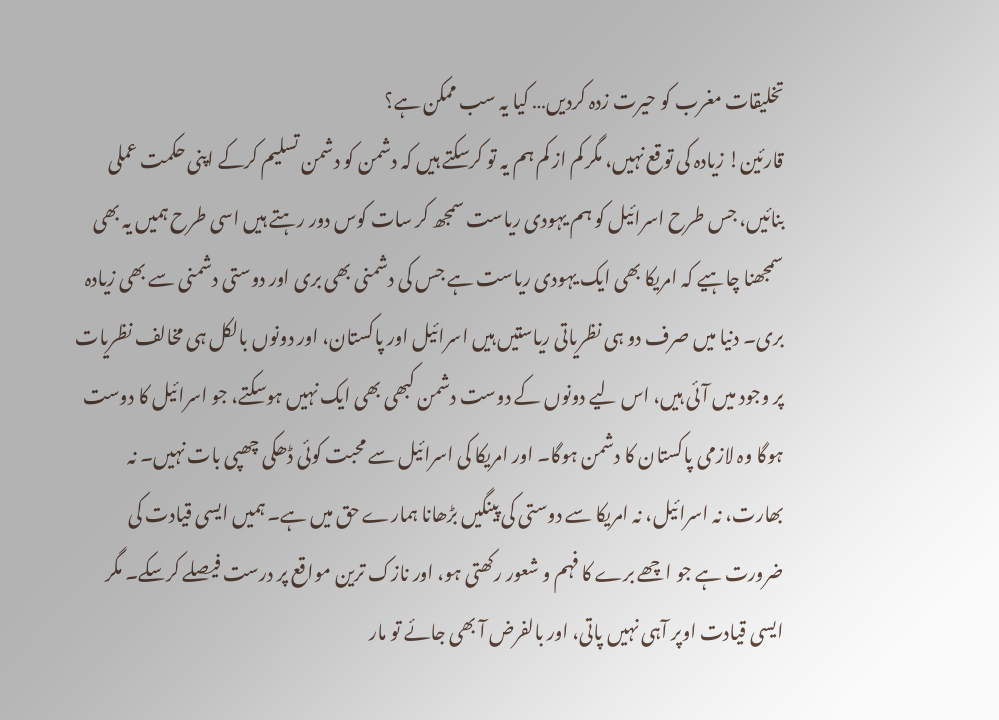تخلیقات مغرب کو حیرت زدہ کردیں… کیا یہ سب ممکن ہے؟
قارئین! زیادہ کی توقع نہیں، مگر کم از کم ہم یہ تو کرسکتے ہیں کہ دشمن کو دشمن تسلیم کرکے اپنی حکمت عملی بنائیں، جس طرح اسرائیل کو ہم یہودی ریاست سمجھ کر سات کوس دور رہتے ہیں اسی طرح ہمیں یہ بھی سمجھنا چاہیے کہ امریکا بھی ایک یہودی ریاست ہے جس کی دشمنی بھی بری اور دوستی دشمنی سے بھی زیادہ بری۔ دنیا میں صرف دو ہی نظریاتی ریاستیں ہیں اسرائیل اور پاکستان، اور دونوں بالکل ہی مخالف نظریات پر وجود میں آئی ہیں، اس لیے دونوں کے دوست دشمن کبھی بھی ایک نہیں ہوسکتے، جو اسرائیل کا دوست ہوگا وہ لازمی پاکستان کا دشمن ہوگا۔ اور امریکا کی اسرائیل سے محبت کوئی ڈھکی چھپی بات نہیں۔ نہ بھارت، نہ اسرائیل، نہ امریکا سے دوستی کی پینگیں بڑھانا ہمارے حق میں ہے۔ ہمیں ایسی قیادت کی ضرورت ہے جو اچھے برے کا فہم و شعور رکھتی ہو، اور نازک ترین مواقع پر درست فیصلے کرسکے۔ مگر ایسی قیادت اوپر آہی نہیں پاتی، اور بالفرض آ بھی جائے تو مار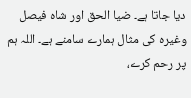دیا جاتا ہے۔ ضیا الحق اور شاہ فیصل وغیرہ کی مثال ہمارے سامنے ہے۔ اللہ ہم پر رحم کرے،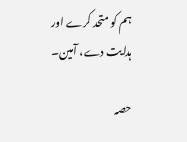ہم کو متحد کرے اور ہدایت دے، آمین۔

حصہ